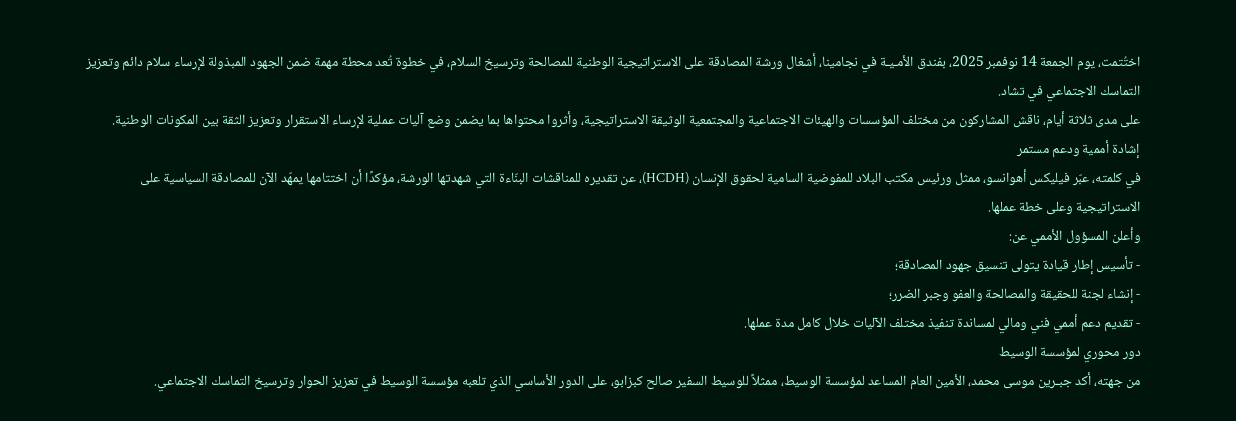اختُتمت، يوم الجمعة 14 نوفمبر 2025، بفندق الأمـيـة في نجامينا، أشغال ورشة المصادقة على الاستراتيجية الوطنية للمصالحة وترسيخ السلام، في خطوة تُعد محطة مهمة ضمن الجهود المبذولة لإرساء سلام دائم وتعزيز التماسك الاجتماعي في تشاد.
على مدى ثلاثة أيام، ناقش المشاركون من مختلف المؤسسات والهيئات الاجتماعية والمجتمعية الوثيقة الاستراتيجية، وأثروا محتواها بما يضمن وضع آليات عملية لإرساء الاستقرار وتعزيز الثقة بين المكونات الوطنية.
إشادة أممية ودعم مستمر
في كلمته، عبّر فيليكس أهوانسو، ممثل ورئيس مكتب البلاد للمفوضية السامية لحقوق الإنسان (HCDH)، عن تقديره للمناقشات البنّاءة التي شهدتها الورشة، مؤكدًا أن اختتامها يمهّد الآن للمصادقة السياسية على الاستراتيجية وعلى خطة عملها.
وأعلن المسؤول الأممي عن:
- تأسيس إطار قيادة يتولى تنسيق جهود المصادقة؛
- إنشاء لجنة للحقيقة والمصالحة والعفو وجبر الضرر؛
- تقديم دعم أممي فني ومالي لمساندة تنفيذ مختلف الآليات خلال كامل مدة عملها.
دور محوري لمؤسسة الوسيط
من جهته، أكد جبـرين موسى محمد، الأمين العام المساعد لمؤسسة الوسيط، ممثلاً للوسيط السفير صالح كبزابو، على الدور الأساسي الذي تلعبه مؤسسة الوسيط في تعزيز الحوار وترسيخ التماسك الاجتماعي.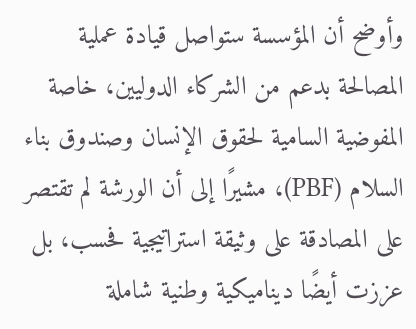وأوضح أن المؤسسة ستواصل قيادة عملية المصالحة بدعم من الشركاء الدوليين، خاصة المفوضية السامية لحقوق الإنسان وصندوق بناء السلام (PBF)، مشيرًا إلى أن الورشة لم تقتصر على المصادقة على وثيقة استراتيجية فحسب، بل عززت أيضًا ديناميكية وطنية شاملة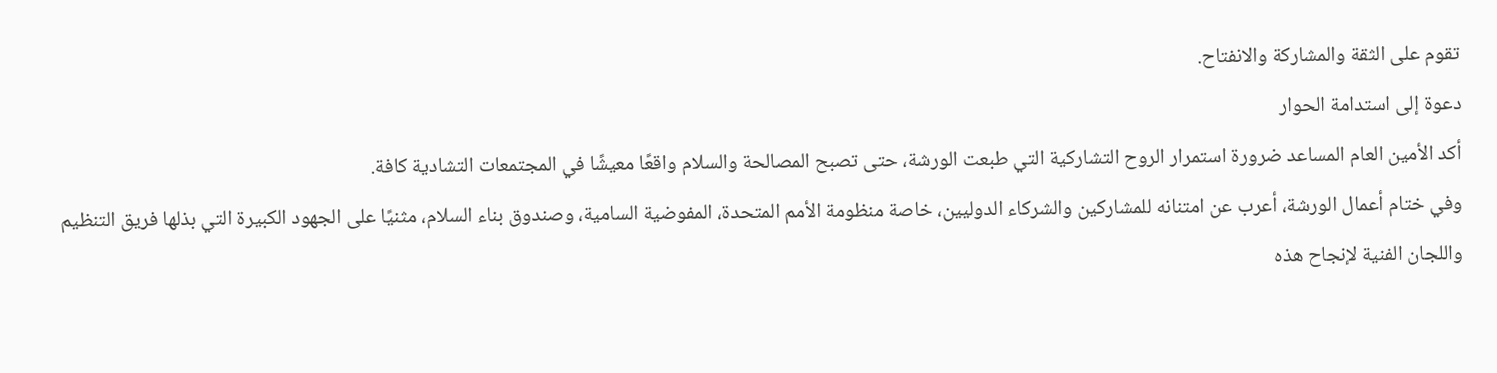تقوم على الثقة والمشاركة والانفتاح.
دعوة إلى استدامة الحوار
أكد الأمين العام المساعد ضرورة استمرار الروح التشاركية التي طبعت الورشة، حتى تصبح المصالحة والسلام واقعًا معيشًا في المجتمعات التشادية كافة.
وفي ختام أعمال الورشة، أعرب عن امتنانه للمشاركين والشركاء الدوليين، خاصة منظومة الأمم المتحدة، المفوضية السامية، وصندوق بناء السلام، مثنيًا على الجهود الكبيرة التي بذلها فريق التنظيم واللجان الفنية لإنجاح هذه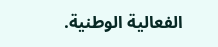الفعالية الوطنية.